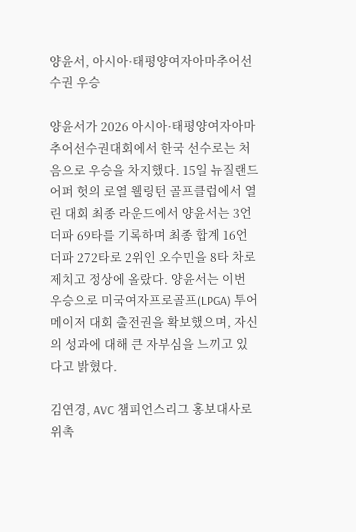양윤서, 아시아·태평양여자아마추어선수권 우승

양윤서가 2026 아시아·태평양여자아마추어선수권대회에서 한국 선수로는 처음으로 우승을 차지했다. 15일 뉴질랜드 어퍼 헛의 로열 웰링턴 골프클럽에서 열린 대회 최종 라운드에서 양윤서는 3언더파 69타를 기록하며 최종 합계 16언더파 272타로 2위인 오수민을 8타 차로 제치고 정상에 올랐다. 양윤서는 이번 우승으로 미국여자프로골프(LPGA) 투어 메이저 대회 출전권을 확보했으며, 자신의 성과에 대해 큰 자부심을 느끼고 있다고 밝혔다.

김연경, AVC 챔피언스리그 홍보대사로 위촉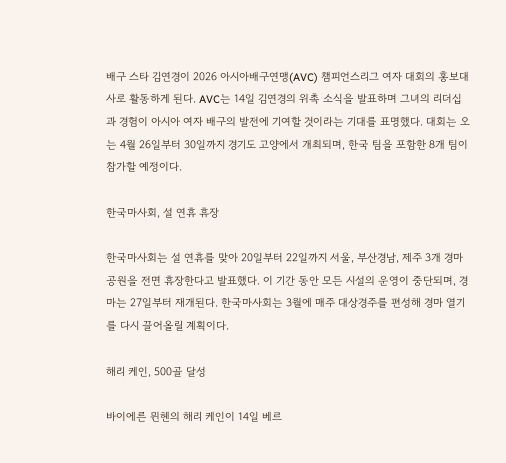배구 스타 김연경이 2026 아시아배구연맹(AVC) 챔피언스리그 여자 대회의 홍보대사로 활동하게 된다. AVC는 14일 김연경의 위촉 소식을 발표하며 그녀의 리더십과 경험이 아시아 여자 배구의 발전에 기여할 것이라는 기대를 표명했다. 대회는 오는 4월 26일부터 30일까지 경기도 고양에서 개최되며, 한국 팀을 포함한 8개 팀이 참가할 예정이다.

한국마사회, 설 연휴 휴장

한국마사회는 설 연휴를 맞아 20일부터 22일까지 서울, 부산경남, 제주 3개 경마공원을 전면 휴장한다고 발표했다. 이 기간 동안 모든 시설의 운영이 중단되며, 경마는 27일부터 재개된다. 한국마사회는 3월에 매주 대상경주를 편성해 경마 열기를 다시 끌어올릴 계획이다.

해리 케인, 500골 달성

바이에른 뮌헨의 해리 케인이 14일 베르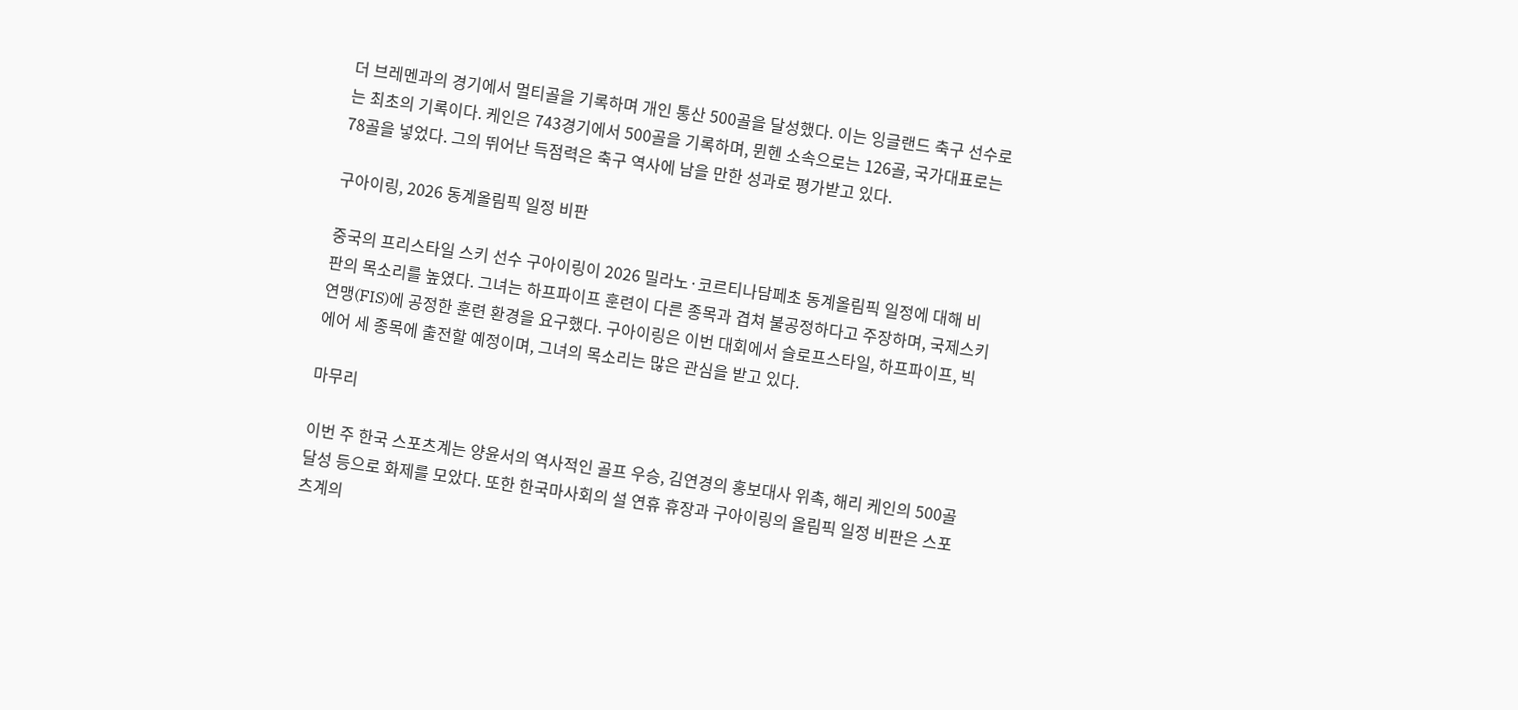더 브레멘과의 경기에서 멀티골을 기록하며 개인 통산 500골을 달성했다. 이는 잉글랜드 축구 선수로는 최초의 기록이다. 케인은 743경기에서 500골을 기록하며, 뮌헨 소속으로는 126골, 국가대표로는 78골을 넣었다. 그의 뛰어난 득점력은 축구 역사에 남을 만한 성과로 평가받고 있다.

구아이링, 2026 동계올림픽 일정 비판

중국의 프리스타일 스키 선수 구아이링이 2026 밀라노·코르티나담페초 동계올림픽 일정에 대해 비판의 목소리를 높였다. 그녀는 하프파이프 훈련이 다른 종목과 겹쳐 불공정하다고 주장하며, 국제스키연맹(FIS)에 공정한 훈련 환경을 요구했다. 구아이링은 이번 대회에서 슬로프스타일, 하프파이프, 빅에어 세 종목에 출전할 예정이며, 그녀의 목소리는 많은 관심을 받고 있다.

마무리

이번 주 한국 스포츠계는 양윤서의 역사적인 골프 우승, 김연경의 홍보대사 위촉, 해리 케인의 500골 달성 등으로 화제를 모았다. 또한 한국마사회의 설 연휴 휴장과 구아이링의 올림픽 일정 비판은 스포츠계의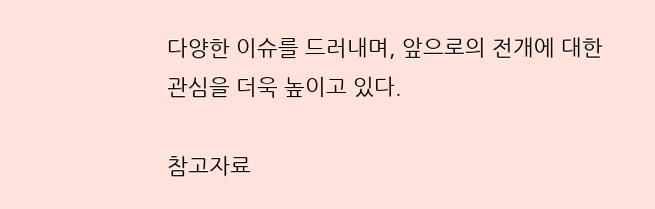다양한 이슈를 드러내며, 앞으로의 전개에 대한 관심을 더욱 높이고 있다.

참고자료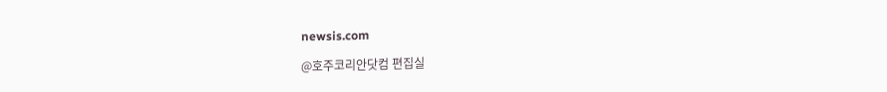newsis.com

@호주코리안닷컴 편집실